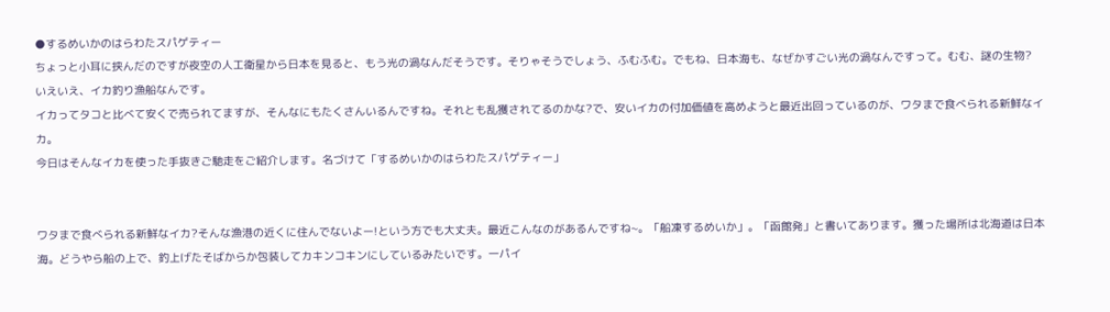●するめいかのはらわたスパゲティー
ちょっと小耳に挟んだのですが夜空の人工衛星から日本を見ると、もう光の渦なんだそうです。そりゃそうでしょう、ふむふむ。でもね、日本海も、なぜかすごい光の渦なんですって。むむ、謎の生物?
いえいえ、イカ釣り漁船なんです。
イカってタコと比べて安くで売られてますが、そんなにもたくさんいるんですね。それとも乱獲されてるのかな?で、安いイカの付加価値を高めようと最近出回っているのが、ワタまで食べられる新鮮なイカ。
今日はそんなイカを使った手抜きご馳走をご紹介します。名づけて「するめいかのはらわたスパゲティー」


ワタまで食べられる新鮮なイカ?そんな漁港の近くに住んでないよー!という方でも大丈夫。最近こんなのがあるんですね~。「船凍するめいか」。「函館発」と書いてあります。獲った場所は北海道は日本海。どうやら船の上で、釣上げたそばからか包装してカキンコキンにしているみたいです。一パイ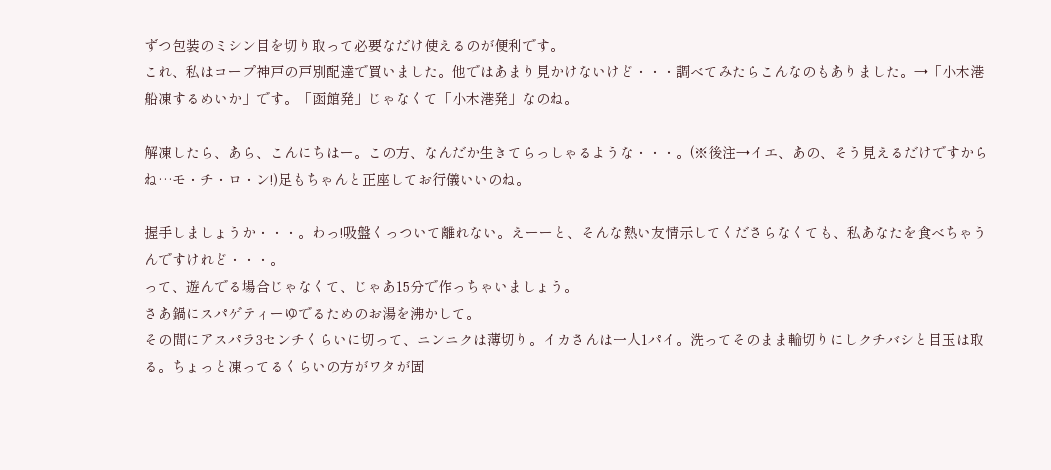ずつ包装のミシン目を切り取って必要なだけ使えるのが便利です。
これ、私はコープ神戸の戸別配達で買いました。他ではあまり見かけないけど・・・調べてみたらこんなのもありました。→「小木港船凍するめいか」です。「函館発」じゃなくて「小木港発」なのね。

解凍したら、あら、こんにちはー。この方、なんだか生きてらっしゃるような・・・。(※後注→イエ、あの、そう見えるだけですからね…モ・チ・ロ・ン!)足もちゃんと正座してお行儀いいのね。

握手しましょうか・・・。わっ!吸盤くっついて離れない。えーーと、そんな熱い友情示してくださらなくても、私あなたを食べちゃうんですけれど・・・。
って、遊んでる場合じゃなくて、じゃあ15分で作っちゃいましょう。
さあ鍋にスパゲティーゆでるためのお湯を沸かして。
その間にアスパラ3センチくらいに切って、ニンニクは薄切り。イカさんは一人1パイ。洗ってそのまま輪切りにしクチバシと目玉は取る。ちょっと凍ってるくらいの方がワタが固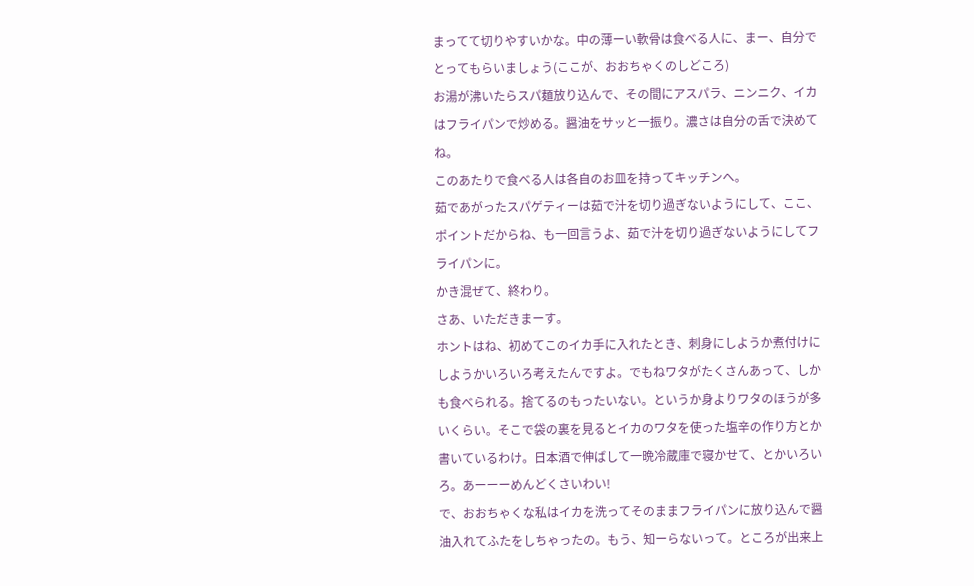まってて切りやすいかな。中の薄ーい軟骨は食べる人に、まー、自分でとってもらいましょう(ここが、おおちゃくのしどころ)
お湯が沸いたらスパ麺放り込んで、その間にアスパラ、ニンニク、イカはフライパンで炒める。醤油をサッと一振り。濃さは自分の舌で決めてね。
このあたりで食べる人は各自のお皿を持ってキッチンへ。
茹であがったスパゲティーは茹で汁を切り過ぎないようにして、ここ、ポイントだからね、も一回言うよ、茹で汁を切り過ぎないようにしてフライパンに。
かき混ぜて、終わり。
さあ、いただきまーす。
ホントはね、初めてこのイカ手に入れたとき、刺身にしようか煮付けにしようかいろいろ考えたんですよ。でもねワタがたくさんあって、しかも食べられる。捨てるのもったいない。というか身よりワタのほうが多いくらい。そこで袋の裏を見るとイカのワタを使った塩辛の作り方とか書いているわけ。日本酒で伸ばして一晩冷蔵庫で寝かせて、とかいろいろ。あーーーめんどくさいわい!
で、おおちゃくな私はイカを洗ってそのままフライパンに放り込んで醤油入れてふたをしちゃったの。もう、知ーらないって。ところが出来上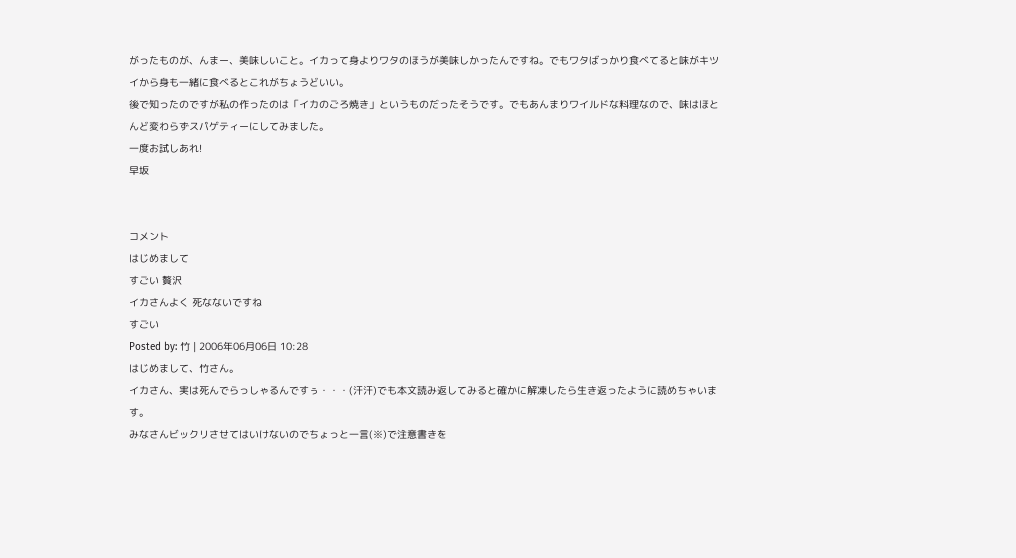がったものが、んまー、美味しいこと。イカって身よりワタのほうが美味しかったんですね。でもワタばっかり食べてると味がキツイから身も一緒に食べるとこれがちょうどいい。
後で知ったのですが私の作ったのは「イカのごろ焼き」というものだったそうです。でもあんまりワイルドな料理なので、味はほとんど変わらずスパゲティーにしてみました。
一度お試しあれ!
早坂


コメント
はじめまして
すごい 贅沢
イカさんよく 死なないですね
すごい
Posted by: 竹 | 2006年06月06日 10:28
はじめまして、竹さん。
イカさん、実は死んでらっしゃるんですぅ・・・(汗汗)でも本文読み返してみると確かに解凍したら生き返ったように読めちゃいます。
みなさんビックリさせてはいけないのでちょっと一言(※)で注意書きを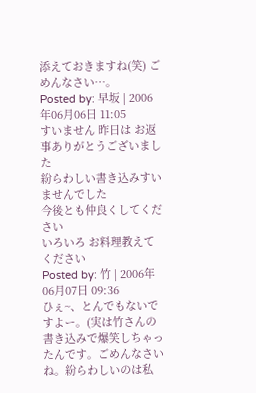添えておきますね(笑) ごめんなさい…。
Posted by: 早坂 | 2006年06月06日 11:05
すいません 昨日は お返事ありがとうございました
紛らわしい書き込みすいませんでした
今後とも仲良くしてください
いろいろ お料理教えてください
Posted by: 竹 | 2006年06月07日 09:36
ひぇ~、とんでもないですよー。(実は竹さんの書き込みで爆笑しちゃったんです。ごめんなさいね。紛らわしいのは私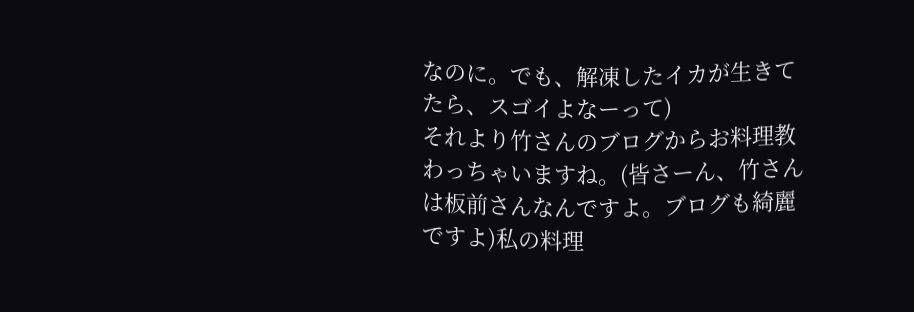なのに。でも、解凍したイカが生きてたら、スゴイよなーって)
それより竹さんのブログからお料理教わっちゃいますね。(皆さーん、竹さんは板前さんなんですよ。ブログも綺麗ですよ)私の料理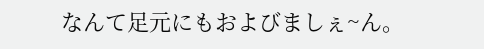なんて足元にもおよびましぇ~ん。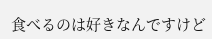食べるのは好きなんですけど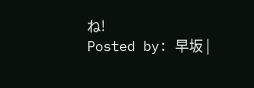ね!
Posted by: 早坂 |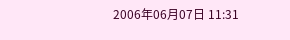2006年06月07日 11:31